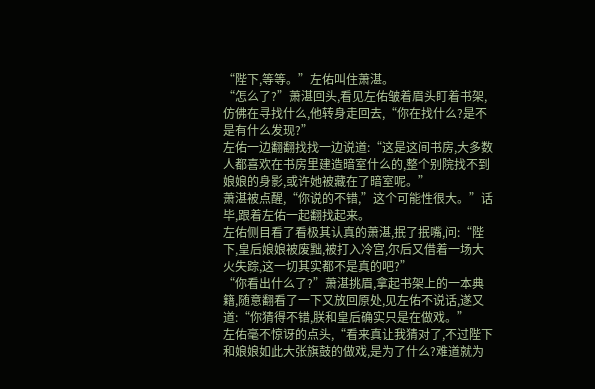“陛下,等等。”左佑叫住萧湛。
“怎么了?”萧湛回头,看见左佑皱着眉头盯着书架,仿佛在寻找什么,他转身走回去,“你在找什么?是不是有什么发现?”
左佑一边翻翻找找一边说道:“这是这间书房,大多数人都喜欢在书房里建造暗室什么的,整个别院找不到娘娘的身影,或许她被藏在了暗室呢。”
萧湛被点醒,“你说的不错,”这个可能性很大。”话毕,跟着左佑一起翻找起来。
左佑侧目看了看极其认真的萧湛,抿了抿嘴,问:“陛下,皇后娘娘被废黜,被打入冷宫,尔后又借着一场大火失踪,这一切其实都不是真的吧?”
“你看出什么了?”萧湛挑眉,拿起书架上的一本典籍,随意翻看了一下又放回原处,见左佑不说话,遂又道:“你猜得不错,朕和皇后确实只是在做戏。”
左佑毫不惊讶的点头,“看来真让我猜对了,不过陛下和娘娘如此大张旗鼓的做戏,是为了什么?难道就为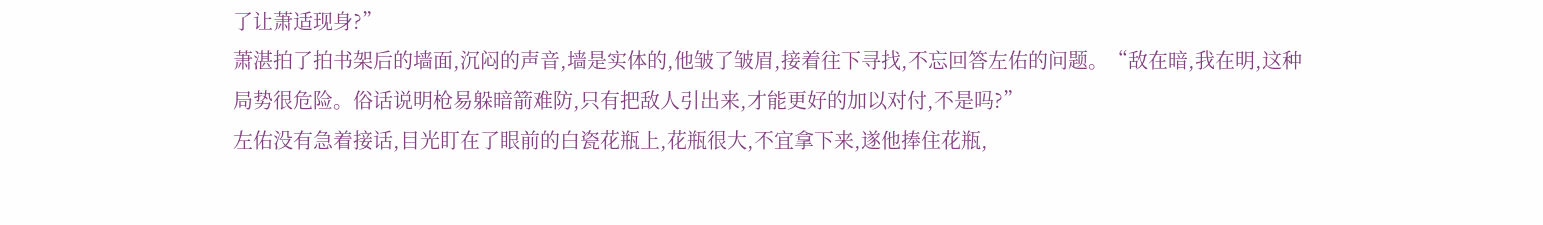了让萧适现身?”
萧湛拍了拍书架后的墙面,沉闷的声音,墙是实体的,他皱了皱眉,接着往下寻找,不忘回答左佑的问题。“敌在暗,我在明,这种局势很危险。俗话说明枪易躲暗箭难防,只有把敌人引出来,才能更好的加以对付,不是吗?”
左佑没有急着接话,目光盯在了眼前的白瓷花瓶上,花瓶很大,不宜拿下来,遂他捧住花瓶,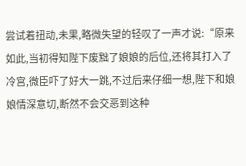尝试着扭动,未果,略微失望的轻叹了一声才说:“原来如此,当初得知陛下废黜了娘娘的后位,还将其打入了冷宫,微臣吓了好大一跳,不过后来仔细一想,陛下和娘娘情深意切,断然不会交恶到这种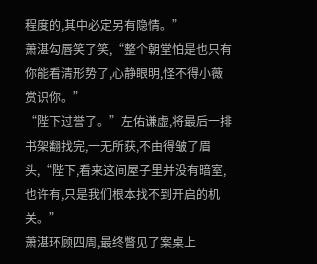程度的,其中必定另有隐情。”
萧湛勾唇笑了笑,“整个朝堂怕是也只有你能看清形势了,心静眼明,怪不得小薇赏识你。”
“陛下过誉了。”左佑谦虚,将最后一排书架翻找完,一无所获,不由得皱了眉头,“陛下,看来这间屋子里并没有暗室,也许有,只是我们根本找不到开启的机关。”
萧湛环顾四周,最终瞥见了案桌上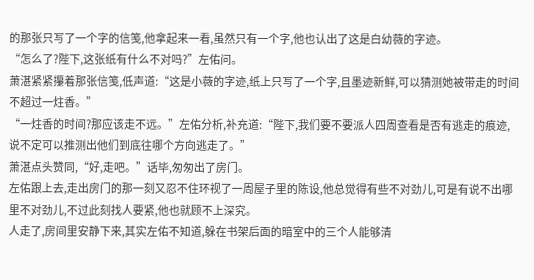的那张只写了一个字的信笺,他拿起来一看,虽然只有一个字,他也认出了这是白幼薇的字迹。
“怎么了?陛下,这张纸有什么不对吗?”左佑问。
萧湛紧紧攥着那张信笺,低声道:“这是小薇的字迹,纸上只写了一个字,且墨迹新鲜,可以猜测她被带走的时间不超过一炷香。”
“一炷香的时间?那应该走不远。”左佑分析,补充道:“陛下,我们要不要派人四周查看是否有逃走的痕迹,说不定可以推测出他们到底往哪个方向逃走了。”
萧湛点头赞同,“好,走吧。”话毕,匆匆出了房门。
左佑跟上去,走出房门的那一刻又忍不住环视了一周屋子里的陈设,他总觉得有些不对劲儿,可是有说不出哪里不对劲儿,不过此刻找人要紧,他也就顾不上深究。
人走了,房间里安静下来,其实左佑不知道,躲在书架后面的暗室中的三个人能够清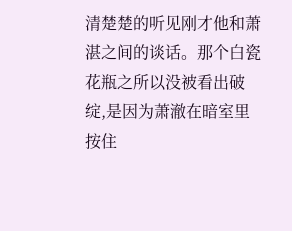清楚楚的听见刚才他和萧湛之间的谈话。那个白瓷花瓶之所以没被看出破绽,是因为萧澈在暗室里按住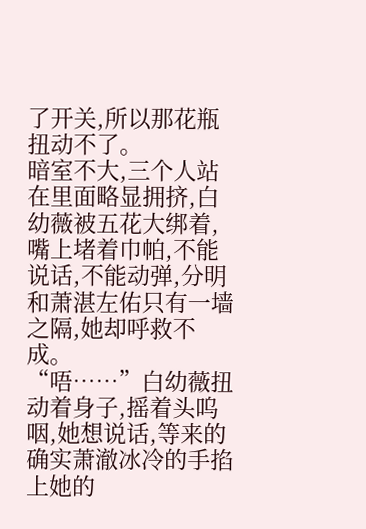了开关,所以那花瓶扭动不了。
暗室不大,三个人站在里面略显拥挤,白幼薇被五花大绑着,嘴上堵着巾帕,不能说话,不能动弹,分明和萧湛左佑只有一墙之隔,她却呼救不成。
“唔……”白幼薇扭动着身子,摇着头呜咽,她想说话,等来的确实萧澈冰冷的手掐上她的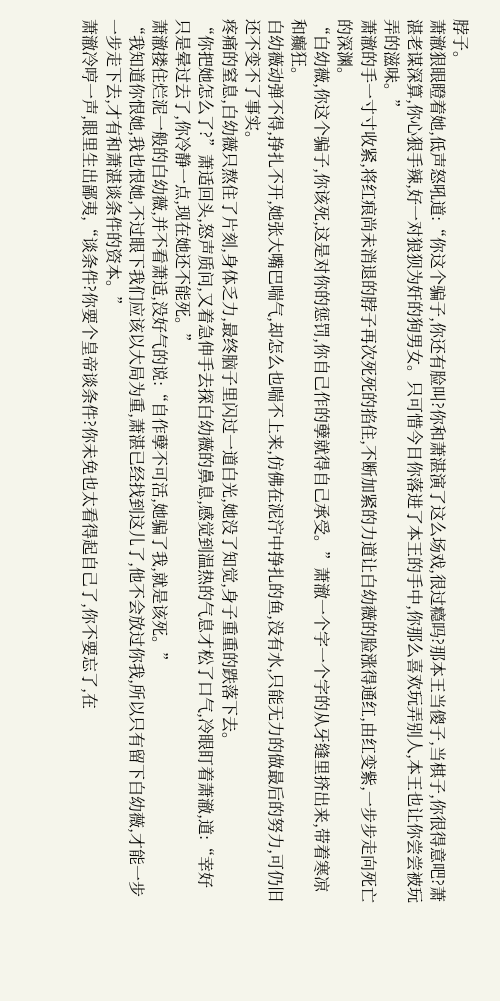脖子。
萧澈狠眼瞪着她,低声怒吼道:“你这个骗子,你还有脸叫?你和萧湛演了这么场戏,很过瘾吗?那本王当傻子,当棋子,你很得意吧?萧湛老谋深算,你心狠手辣,好一对狼狈为奸的狗男女。只可惜今日你落进了本王的手中,你那么喜欢玩弄别人,本王也让你尝尝被玩弄的滋味。”
萧澈的手一寸寸收紧,将红痕尚未消退的脖子再次死死的掐住,不断加紧的力道让白幼薇的脸涨得通红,由红变紫,一步步走向死亡的深渊。
“白幼薇,你这个骗子,你该死,这是对你的惩罚,你自己作的孽就得自己承受。”萧澈一个字一个字的从牙缝里挤出来,带着寒凉和癫狂。
白幼薇动弹不得,挣扎不开,她张大嘴巴喘气,却怎么也喘不上来,仿佛在泥泞中挣扎的鱼,没有水,只能无力的做最后的努力,可仍旧还不变不了事实。
疼痛的窒息,白幼薇只熬住了片刻,身体乏力,最终脑子里闪过一道白光,她没了知觉,身子重重的跌落下去。
“你把她怎么了?”萧适回头,怒声质问,又着急伸手去探白幼薇的鼻息,感觉到温热的气息才松了口气,冷眼盯着萧澈,道:“幸好只是晕过去了,你冷静一点,现在她还不能死。”
萧澈搂住烂泥一般的白幼薇,并不看萧适,没好气的说:“自作孽不可活,她骗了我,就是该死。”
“我知道你恨她,我也恨她,不过眼下我们应该以大局为重,萧湛已经找到这儿了,他不会放过你我,所以只有留下白幼薇,才能一步一步走下去,才有和萧湛谈条件的资本。”
萧澈冷哼一声,眼里生出鄙夷,“谈条件?你要个皇帝谈条件?你未免也太看得起自己了,你不要忘了,在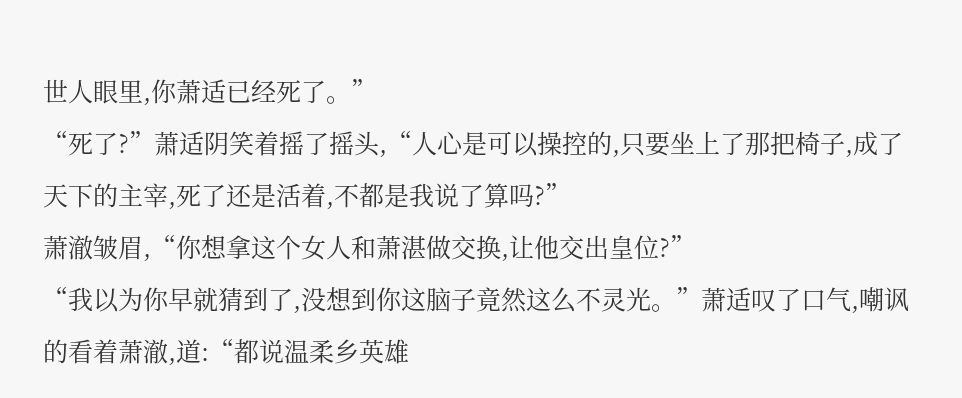世人眼里,你萧适已经死了。”
“死了?”萧适阴笑着摇了摇头,“人心是可以操控的,只要坐上了那把椅子,成了天下的主宰,死了还是活着,不都是我说了算吗?”
萧澈皱眉,“你想拿这个女人和萧湛做交换,让他交出皇位?”
“我以为你早就猜到了,没想到你这脑子竟然这么不灵光。”萧适叹了口气,嘲讽的看着萧澈,道:“都说温柔乡英雄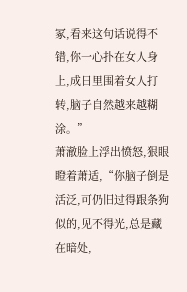冢,看来这句话说得不错,你一心扑在女人身上,成日里围着女人打转,脑子自然越来越糊涂。”
萧澈脸上浮出愤怒,狠眼瞪着萧适,“你脑子倒是活泛,可仍旧过得跟条狗似的,见不得光,总是藏在暗处,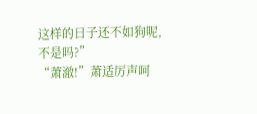这样的日子还不如狗呢,不是吗?”
“萧澈!”萧适厉声呵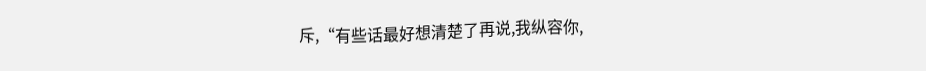斥,“有些话最好想清楚了再说,我纵容你,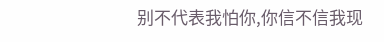别不代表我怕你,你信不信我现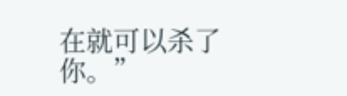在就可以杀了你。”